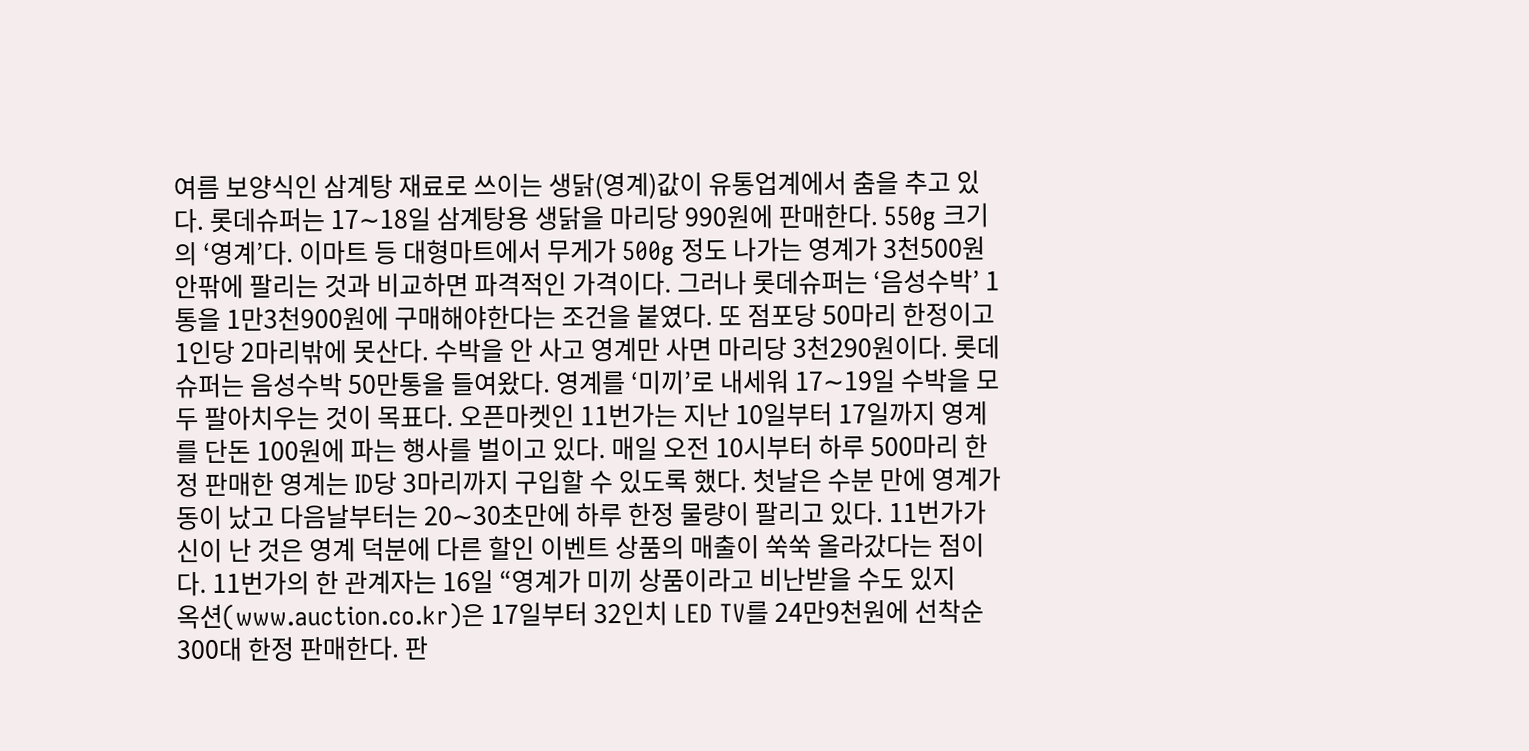여름 보양식인 삼계탕 재료로 쓰이는 생닭(영계)값이 유통업계에서 춤을 추고 있다. 롯데슈퍼는 17∼18일 삼계탕용 생닭을 마리당 990원에 판매한다. 550g 크기의 ‘영계’다. 이마트 등 대형마트에서 무게가 500g 정도 나가는 영계가 3천500원 안팎에 팔리는 것과 비교하면 파격적인 가격이다. 그러나 롯데슈퍼는 ‘음성수박’ 1통을 1만3천900원에 구매해야한다는 조건을 붙였다. 또 점포당 50마리 한정이고 1인당 2마리밖에 못산다. 수박을 안 사고 영계만 사면 마리당 3천290원이다. 롯데슈퍼는 음성수박 50만통을 들여왔다. 영계를 ‘미끼’로 내세워 17∼19일 수박을 모두 팔아치우는 것이 목표다. 오픈마켓인 11번가는 지난 10일부터 17일까지 영계를 단돈 100원에 파는 행사를 벌이고 있다. 매일 오전 10시부터 하루 500마리 한정 판매한 영계는 ID당 3마리까지 구입할 수 있도록 했다. 첫날은 수분 만에 영계가 동이 났고 다음날부터는 20∼30초만에 하루 한정 물량이 팔리고 있다. 11번가가 신이 난 것은 영계 덕분에 다른 할인 이벤트 상품의 매출이 쑥쑥 올라갔다는 점이다. 11번가의 한 관계자는 16일 “영계가 미끼 상품이라고 비난받을 수도 있지
옥션(www.auction.co.kr)은 17일부터 32인치 LED TV를 24만9천원에 선착순 300대 한정 판매한다. 판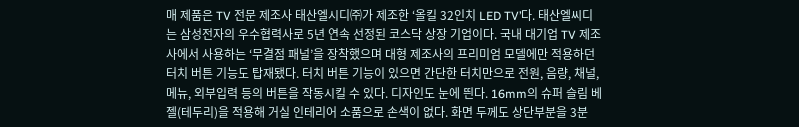매 제품은 TV 전문 제조사 태산엘시디㈜가 제조한 ‘올킬 32인치 LED TV’다. 태산엘씨디는 삼성전자의 우수협력사로 5년 연속 선정된 코스닥 상장 기업이다. 국내 대기업 TV 제조사에서 사용하는 ‘무결점 패널’을 장착했으며 대형 제조사의 프리미엄 모델에만 적용하던 터치 버튼 기능도 탑재됐다. 터치 버튼 기능이 있으면 간단한 터치만으로 전원, 음량, 채널, 메뉴, 외부입력 등의 버튼을 작동시킬 수 있다. 디자인도 눈에 띈다. 16mm의 슈퍼 슬림 베젤(테두리)을 적용해 거실 인테리어 소품으로 손색이 없다. 화면 두께도 상단부분을 3분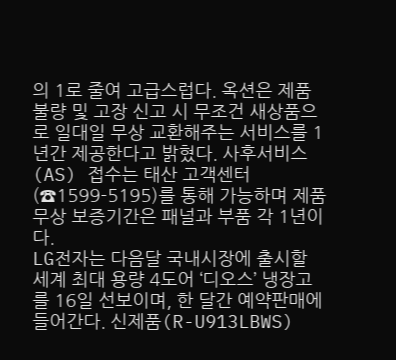의 1로 줄여 고급스럽다. 옥션은 제품 불량 및 고장 신고 시 무조건 새상품으로 일대일 무상 교환해주는 서비스를 1년간 제공한다고 밝혔다. 사후서비스(AS) 접수는 태산 고객센터(☎1599-5195)를 통해 가능하며 제품 무상 보증기간은 패널과 부품 각 1년이다.
LG전자는 다음달 국내시장에 출시할 세계 최대 용량 4도어 ‘디오스’ 냉장고를 16일 선보이며, 한 달간 예약판매에 들어간다. 신제품(R-U913LBWS)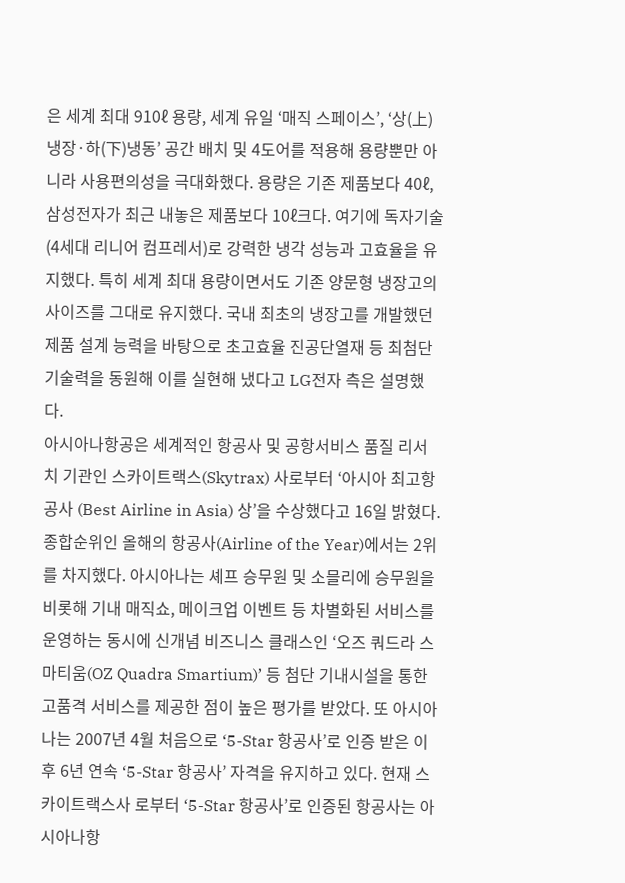은 세계 최대 910ℓ 용량, 세계 유일 ‘매직 스페이스’, ‘상(上)냉장·하(下)냉동’ 공간 배치 및 4도어를 적용해 용량뿐만 아니라 사용편의성을 극대화했다. 용량은 기존 제품보다 40ℓ, 삼성전자가 최근 내놓은 제품보다 10ℓ크다. 여기에 독자기술(4세대 리니어 컴프레서)로 강력한 냉각 성능과 고효율을 유지했다. 특히 세계 최대 용량이면서도 기존 양문형 냉장고의 사이즈를 그대로 유지했다. 국내 최초의 냉장고를 개발했던 제품 설계 능력을 바탕으로 초고효율 진공단열재 등 최첨단 기술력을 동원해 이를 실현해 냈다고 LG전자 측은 설명했다.
아시아나항공은 세계적인 항공사 및 공항서비스 품질 리서치 기관인 스카이트랙스(Skytrax) 사로부터 ‘아시아 최고항공사 (Best Airline in Asia) 상’을 수상했다고 16일 밝혔다. 종합순위인 올해의 항공사(Airline of the Year)에서는 2위를 차지했다. 아시아나는 셰프 승무원 및 소믈리에 승무원을 비롯해 기내 매직쇼, 메이크업 이벤트 등 차별화된 서비스를 운영하는 동시에 신개념 비즈니스 클래스인 ‘오즈 쿼드라 스마티움(OZ Quadra Smartium)’ 등 첨단 기내시설을 통한 고품격 서비스를 제공한 점이 높은 평가를 받았다. 또 아시아나는 2007년 4월 처음으로 ‘5-Star 항공사’로 인증 받은 이후 6년 연속 ‘5-Star 항공사’ 자격을 유지하고 있다. 현재 스카이트랙스사 로부터 ‘5-Star 항공사’로 인증된 항공사는 아시아나항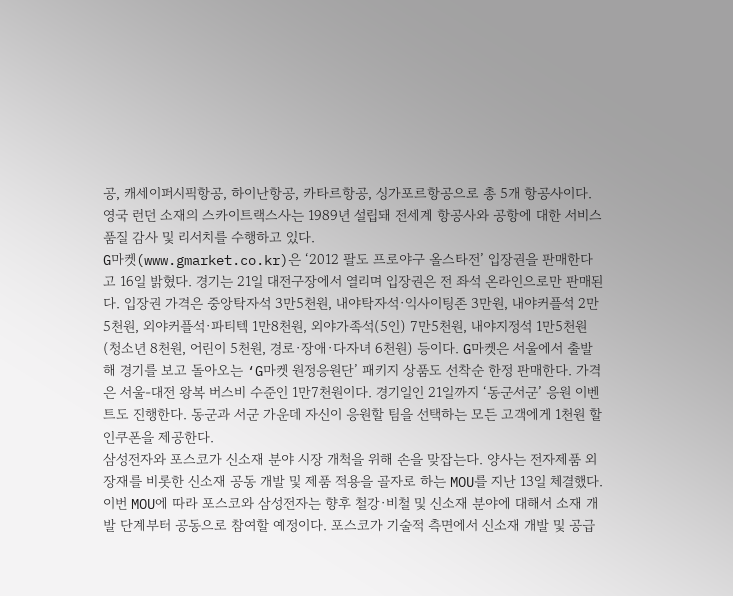공, 캐세이퍼시픽항공, 하이난항공, 카타르항공, 싱가포르항공으로 총 5개 항공사이다. 영국 런던 소재의 스카이트랙스사는 1989년 설립돼 전세계 항공사와 공항에 대한 서비스 품질 감사 및 리서치를 수행하고 있다.
G마켓(www.gmarket.co.kr)은 ‘2012 팔도 프로야구 올스타전’ 입장권을 판매한다고 16일 밝혔다. 경기는 21일 대전구장에서 열리며 입장권은 전 좌석 온라인으로만 판매된다. 입장권 가격은 중앙탁자석 3만5천원, 내야탁자석·익사이팅존 3만원, 내야커플석 2만5천원, 외야커플석·파티텍 1만8천원, 외야가족석(5인) 7만5천원, 내야지정석 1만5천원(청소년 8천원, 어린이 5천원, 경로·장애·다자녀 6천원) 등이다. G마켓은 서울에서 출발해 경기를 보고 돌아오는 ‘G마켓 원정응원단’ 패키지 상품도 선착순 한정 판매한다. 가격은 서울-대전 왕복 버스비 수준인 1만7천원이다. 경기일인 21일까지 ‘동군서군’ 응원 이벤트도 진행한다. 동군과 서군 가운데 자신이 응원할 팀을 선택하는 모든 고객에게 1천원 할인쿠폰을 제공한다.
삼성전자와 포스코가 신소재 분야 시장 개척을 위해 손을 맞잡는다. 양사는 전자제품 외장재를 비롯한 신소재 공동 개발 및 제품 적용을 골자로 하는 MOU를 지난 13일 체결했다. 이번 MOU에 따라 포스코와 삼성전자는 향후 철강·비철 및 신소재 분야에 대해서 소재 개발 단계부터 공동으로 참여할 예정이다. 포스코가 기술적 측면에서 신소재 개발 및 공급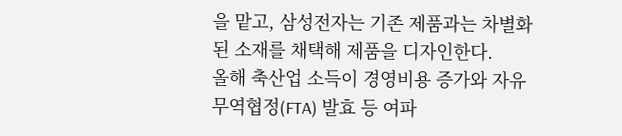을 맡고, 삼성전자는 기존 제품과는 차별화된 소재를 채택해 제품을 디자인한다.
올해 축산업 소득이 경영비용 증가와 자유무역협정(FTA) 발효 등 여파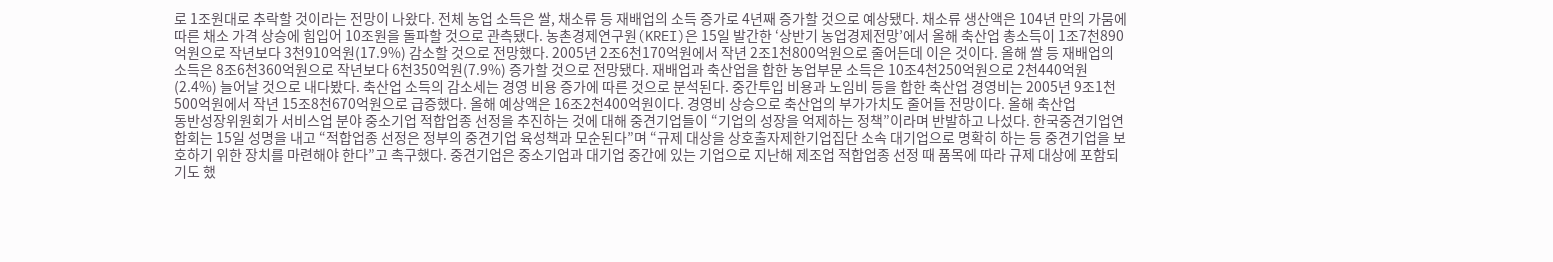로 1조원대로 추락할 것이라는 전망이 나왔다. 전체 농업 소득은 쌀, 채소류 등 재배업의 소득 증가로 4년째 증가할 것으로 예상됐다. 채소류 생산액은 104년 만의 가뭄에 따른 채소 가격 상승에 힘입어 10조원을 돌파할 것으로 관측됐다. 농촌경제연구원(KREI)은 15일 발간한 ‘상반기 농업경제전망’에서 올해 축산업 총소득이 1조7천890억원으로 작년보다 3천910억원(17.9%) 감소할 것으로 전망했다. 2005년 2조6천170억원에서 작년 2조1천800억원으로 줄어든데 이은 것이다. 올해 쌀 등 재배업의 소득은 8조6천360억원으로 작년보다 6천350억원(7.9%) 증가할 것으로 전망됐다. 재배업과 축산업을 합한 농업부문 소득은 10조4천250억원으로 2천440억원(2.4%) 늘어날 것으로 내다봤다. 축산업 소득의 감소세는 경영 비용 증가에 따른 것으로 분석된다. 중간투입 비용과 노임비 등을 합한 축산업 경영비는 2005년 9조1천500억원에서 작년 15조8천670억원으로 급증했다. 올해 예상액은 16조2천400억원이다. 경영비 상승으로 축산업의 부가가치도 줄어들 전망이다. 올해 축산업
동반성장위원회가 서비스업 분야 중소기업 적합업종 선정을 추진하는 것에 대해 중견기업들이 “기업의 성장을 억제하는 정책”이라며 반발하고 나섰다. 한국중견기업연합회는 15일 성명을 내고 “적합업종 선정은 정부의 중견기업 육성책과 모순된다”며 “규제 대상을 상호출자제한기업집단 소속 대기업으로 명확히 하는 등 중견기업을 보호하기 위한 장치를 마련해야 한다”고 촉구했다. 중견기업은 중소기업과 대기업 중간에 있는 기업으로 지난해 제조업 적합업종 선정 때 품목에 따라 규제 대상에 포함되기도 했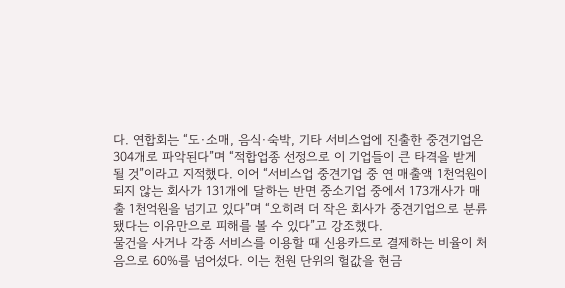다. 연합회는 “도·소매, 음식·숙박, 기타 서비스업에 진출한 중견기업은 304개로 파악된다”며 “적합업종 선정으로 이 기업들이 큰 타격을 받게 될 것”이라고 지적했다. 이어 “서비스업 중견기업 중 연 매출액 1천억원이 되지 않는 회사가 131개에 달하는 반면 중소기업 중에서 173개사가 매출 1천억원을 넘기고 있다”며 “오히려 더 작은 회사가 중견기업으로 분류됐다는 이유만으로 피해를 볼 수 있다”고 강조했다.
물건을 사거나 각종 서비스를 이용할 때 신용카드로 결제하는 비율이 처음으로 60%를 넘어섰다. 이는 천원 단위의 헐값을 현금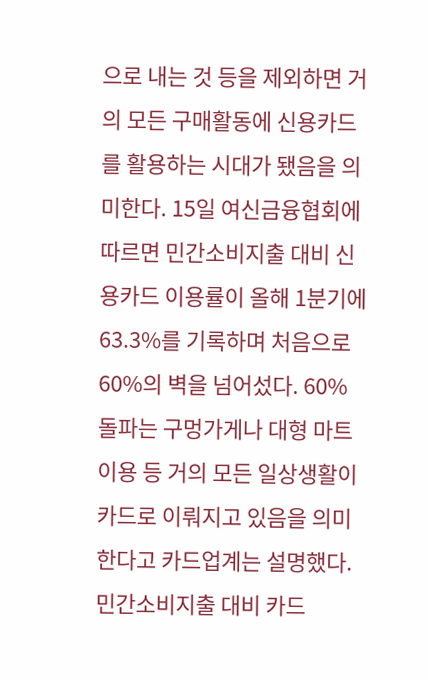으로 내는 것 등을 제외하면 거의 모든 구매활동에 신용카드를 활용하는 시대가 됐음을 의미한다. 15일 여신금융협회에 따르면 민간소비지출 대비 신용카드 이용률이 올해 1분기에 63.3%를 기록하며 처음으로 60%의 벽을 넘어섰다. 60% 돌파는 구멍가게나 대형 마트 이용 등 거의 모든 일상생활이 카드로 이뤄지고 있음을 의미한다고 카드업계는 설명했다. 민간소비지출 대비 카드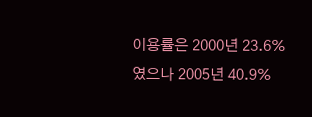이용률은 2000년 23.6%였으나 2005년 40.9%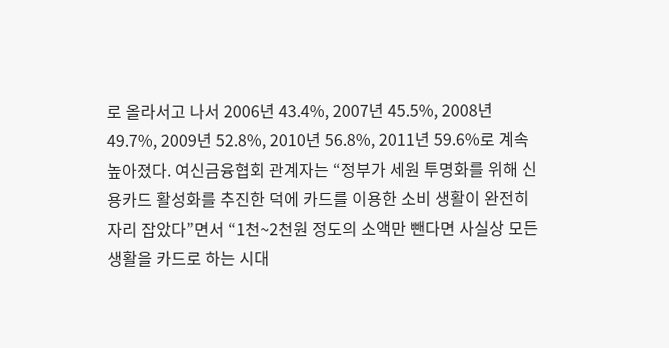로 올라서고 나서 2006년 43.4%, 2007년 45.5%, 2008년 49.7%, 2009년 52.8%, 2010년 56.8%, 2011년 59.6%로 계속 높아졌다. 여신금융협회 관계자는 “정부가 세원 투명화를 위해 신용카드 활성화를 추진한 덕에 카드를 이용한 소비 생활이 완전히 자리 잡았다”면서 “1천~2천원 정도의 소액만 뺀다면 사실상 모든 생활을 카드로 하는 시대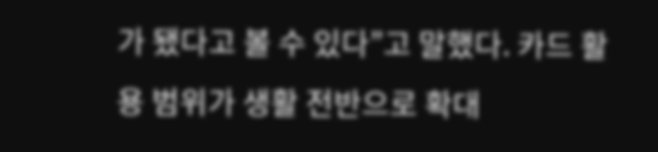가 됐다고 볼 수 있다”고 말했다. 카드 활용 범위가 생활 전반으로 확대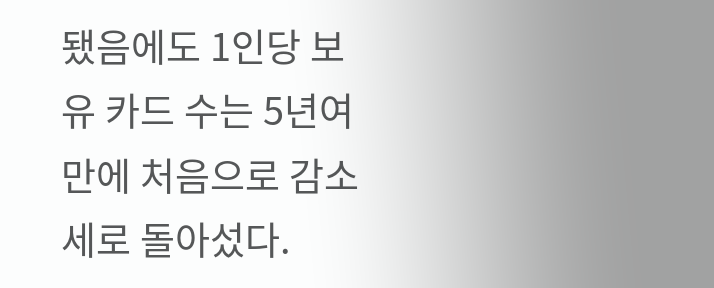됐음에도 1인당 보유 카드 수는 5년여 만에 처음으로 감소세로 돌아섰다.